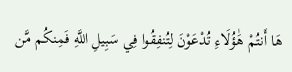هَا أَنتُمْ هَٰؤُلَاءِ تُدْعَوْنَ لِتُنفِقُوا فِي سَبِيلِ اللَّهِ فَمِنكُم مَّن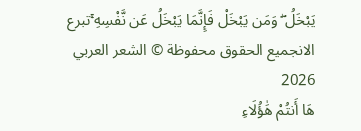يَبْخَلُ ۖ وَمَن يَبْخَلْ فَإِنَّمَا يَبْخَلُ عَن نَّفْسِهِ ۚتبرع الانجميع الحقوق محفوظة © الشعر العربي 2026
هَا أَنتُمْ هَٰؤُلَاءِ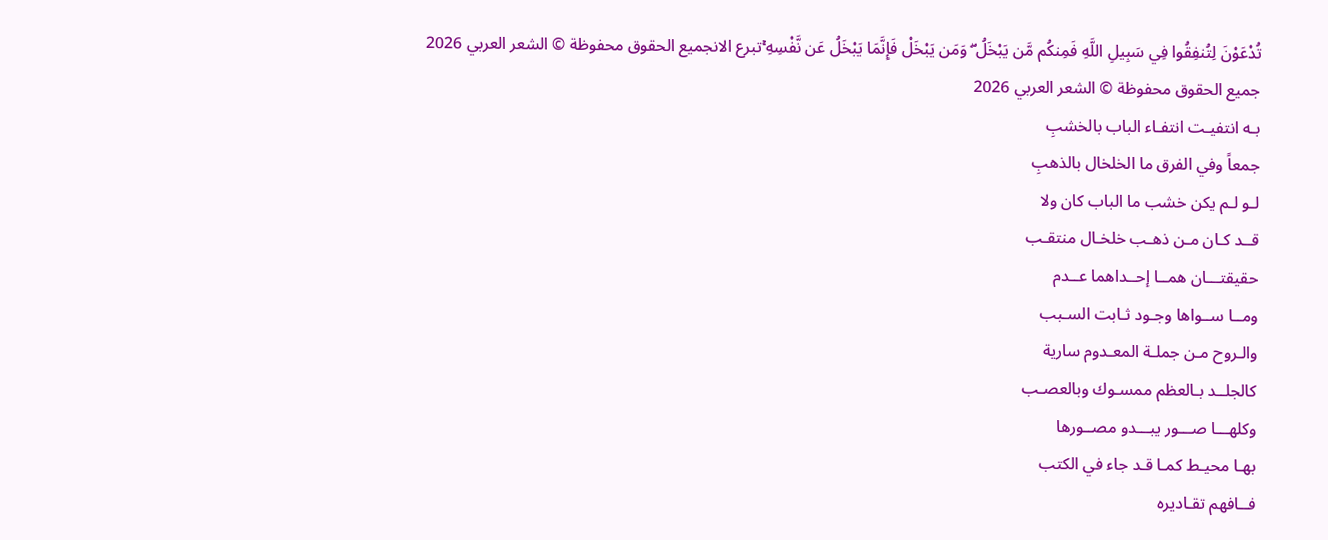تُدْعَوْنَ لِتُنفِقُوا فِي سَبِيلِ اللَّهِ فَمِنكُم مَّن يَبْخَلُ ۖ وَمَن يَبْخَلْ فَإِنَّمَا يَبْخَلُ عَن نَّفْسِهِ ۚتبرع الانجميع الحقوق محفوظة © الشعر العربي 2026
جميع الحقوق محفوظة © الشعر العربي 2026
بـه انتفيـت انتفـاء الباب بالخشبِ
جمعاً وفي الفرق ما الخلخال بالذهبِ
لـو لـم يكن خشب ما الباب كان ولا
قــد كـان مـن ذهـب خلخـال منتقـب
حقيقتـــان همــا إحــداهما عــدم
ومــا ســواها وجـود ثـابت السـبب
والـروح مـن جملـة المعـدوم سارية
كالجلــد بـالعظم ممسـوك وبالعصـب
وكلهـــا صـــور يبـــدو مصــورها
بهـا محيـط كمـا قـد جاء في الكتب
فــافهم تقـاديره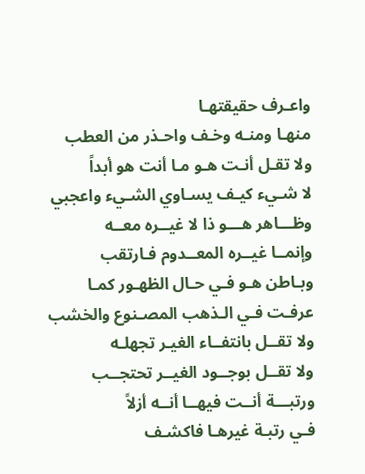واعـرف حقيقتهـا
منهـا ومنـه وخـف واحـذر من العطب
ولا تقـل أنـت هـو مـا أنت هو أبداً
لا شـيء كيـف يسـاوي الشـيء واعجبي
وظـــاهر هـــو ذا لا غيــره معــه
وإنمــا غيــره المعــدوم فـارتقب
وبـاطن هـو فـي حـال الظهـور كمـا
عرفـت فـي الـذهب المصـنوع والخشب
ولا تقــل بانتفــاء الغيـر تجهلـه
ولا تقــل بوجــود الغيــر تحتجــب
ورتبـــة أنــت فيهــا أنــه أزلاً
فـي رتبـة غيرهـا فاكشـف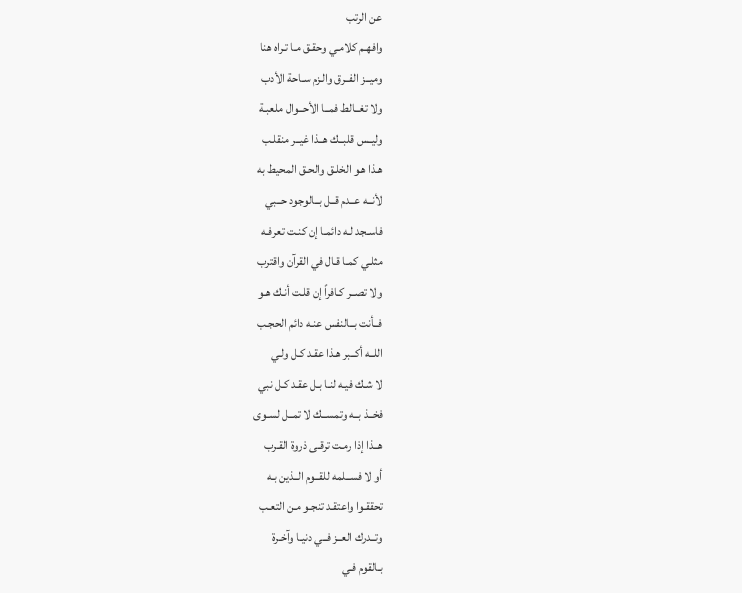عن الرتب
وافهـم كلامـي وحقـق مـا تـراه هنا
وميــز الفــرق والـزم سـاحة الأدب
ولا تغــالط فمــا الأحــوال ملعبـة
وليــس قلبــك هــذا غيــر منقلـب
هـذا هـو الخلـق والحـق المحيط به
لأنــه عــدم قــل بــالوجود حــبي
فاسـجد لـه دائمـا إن كنـت تعرفـه
مثلـي كمـا قـال في القرآن واقترب
ولا تصــر كـافراً إن قلـت أنـك هـو
فــأنت بــالنفس عنـه دائم الحجـب
اللــه أكــبر هـذا عقـد كـل ولـي
لا شـك فيـه لنـا بـل عقـد كـل نبي
فخــذ بــه وتمســك لا تمــل لسـوى
هــذا إذا رمـت ترقـى ذروة القـرب
أو لا فســلمه للقــوم الــذين بـه
تحققـوا واعتقـد تنجـو مـن التعـب
وتــدرك العــز فــي دنيـا وآخـرة
بـالقوم فـي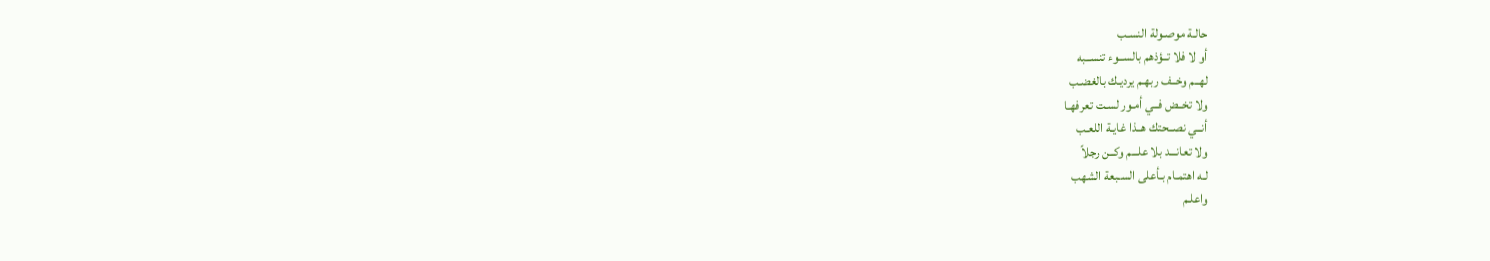حالـة موصـولة النسـب
أو لا فلا تــؤذهم بالســوء تنســبه
لهــم وخــف ربهـم يرديـك بالغضـب
ولا تخــض فــي أمـور لسـت تعرفهـا
أنــي نصــحتك هــذا غايـة اللعـب
ولا تعانـــد بلا علـــم وكــن رجلاً
لـه اهتمـام بـأعلى السـبعة الشهب
واعلـم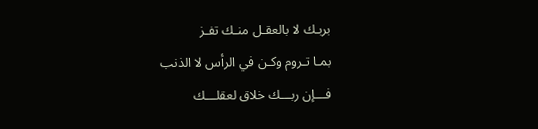بربـك لا بالعقـل منـك تفـز
بمـا تـروم وكـن في الرأس لا الذنب
فـــإن ربـــك خلاق لعقلـــك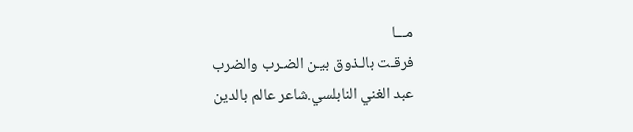مـــا
فرقـت بالـذوق بيـن الضـرب والضرب
عبد الغني النابلسي.شاعر عالم بالدين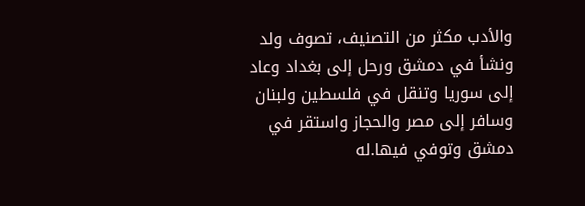والأدب مكثر من التصنيف، تصوف ولد ونشأ في دمشق ورحل إلى بغداد وعاد إلى سوريا وتنقل في فلسطين ولبنان وسافر إلى مصر والحجاز واستقر في دمشق وتوفي فيها.له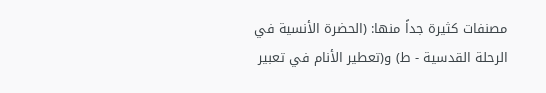مصنفات كثيرة جداً منها: (الحضرة الأنسية في الرحلة القدسية - ط) و(تعطير الأنام في تعبير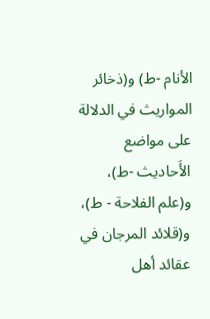الأنام -ط) و(ذخائر المواريث في الدلالة على مواضع الأَحاديث -ط)، و(علم الفلاحة - ط)، و(قلائد المرجان في عقائد أهل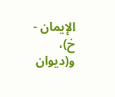الإيمان - خ)، و(ديوان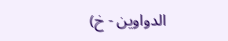الدواوين - خ)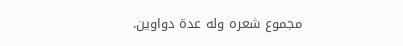مجموع شعره وله عدة دواوين.